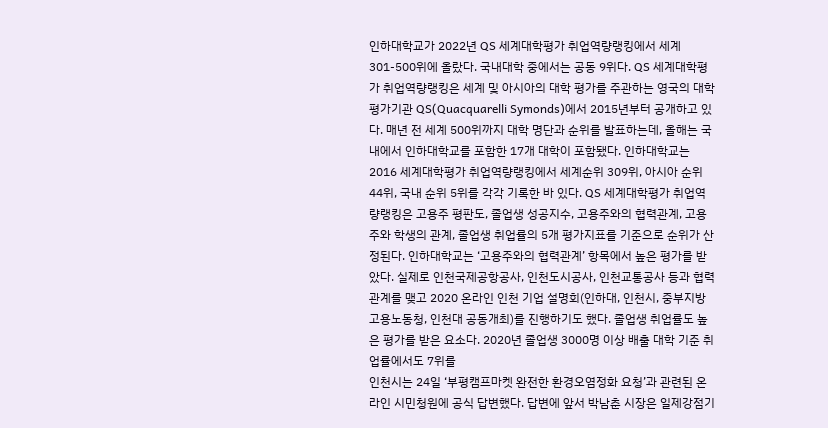인하대학교가 2022년 QS 세계대학평가 취업역량랭킹에서 세계 301-500위에 올랐다. 국내대학 중에서는 공동 9위다. QS 세계대학평가 취업역량랭킹은 세계 및 아시아의 대학 평가를 주관하는 영국의 대학평가기관 QS(Quacquarelli Symonds)에서 2015년부터 공개하고 있다. 매년 전 세계 500위까지 대학 명단과 순위를 발표하는데, 올해는 국내에서 인하대학교를 포함한 17개 대학이 포함됐다. 인하대학교는 2016 세계대학평가 취업역량랭킹에서 세계순위 309위, 아시아 순위 44위, 국내 순위 5위를 각각 기록한 바 있다. QS 세계대학평가 취업역량랭킹은 고용주 평판도, 졸업생 성공지수, 고용주와의 협력관계, 고용주와 학생의 관계, 졸업생 취업률의 5개 평가지표를 기준으로 순위가 산정된다. 인하대학교는 ‘고용주와의 협력관계’ 항목에서 높은 평가를 받았다. 실제로 인천국제공항공사, 인천도시공사, 인천교통공사 등과 협력관계를 맺고 2020 온라인 인천 기업 설명회(인하대, 인천시, 중부지방고용노동청, 인천대 공동개최)를 진행하기도 했다. 졸업생 취업률도 높은 평가를 받은 요소다. 2020년 졸업생 3000명 이상 배출 대학 기준 취업률에서도 7위를
인천시는 24일 ‘부평캠프마켓 완전한 환경오염정화 요청’과 관련된 온라인 시민청원에 공식 답변했다. 답변에 앞서 박남춘 시장은 일제강점기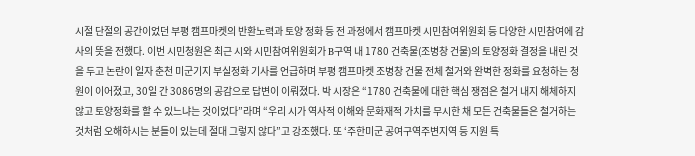시절 단절의 공간이었던 부평 캠프마켓의 반환노력과 토양 정화 등 전 과정에서 캠프마켓 시민참여위원회 등 다양한 시민참여에 감사의 뜻을 전했다. 이번 시민청원은 최근 시와 시민참여위원회가 B구역 내 1780 건축물(조병창 건물)의 토양정화 결정을 내린 것을 두고 논란이 일자 춘천 미군기지 부실정화 기사를 언급하며 부평 캠프마켓 조병창 건물 전체 철거와 완벽한 정화를 요청하는 청원이 이어졌고, 30일 간 3086명의 공감으로 답변이 이뤄졌다. 박 시장은 “1780 건축물에 대한 핵심 쟁점은 철거 내지 해체하지 않고 토양정화를 할 수 있느냐는 것이었다”라며 “우리 시가 역사적 이해와 문화재적 가치를 무시한 채 모든 건축물들은 철거하는 것처럼 오해하시는 분들이 있는데 절대 그렇지 않다”고 강조했다. 또 ‘주한미군 공여구역주변지역 등 지원 특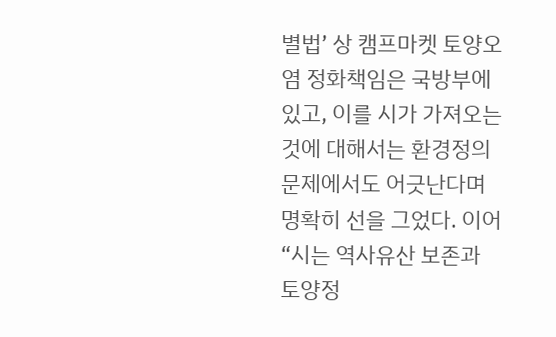별법’ 상 캠프마켓 토양오염 정화책임은 국방부에 있고, 이를 시가 가져오는 것에 대해서는 환경정의 문제에서도 어긋난다며 명확히 선을 그었다. 이어 “시는 역사유산 보존과 토양정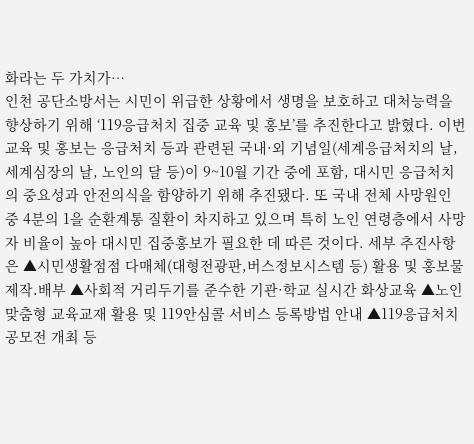화라는 두 가치가…
인천 공단소방서는 시민이 위급한 상황에서 생명을 보호하고 대처능력을 향상하기 위해 ‘119응급처치 집중 교육 및 홍보’를 추진한다고 밝혔다. 이번 교육 및 홍보는 응급처치 등과 관련된 국내·외 기념일(세계응급처치의 날, 세계심장의 날, 노인의 달 등)이 9~10월 기간 중에 포함, 대시민 응급처치의 중요성과 안전의식을 함양하기 위해 추진됐다. 또 국내 전체 사망원인 중 4분의 1을 순환계통 질환이 차지하고 있으며 특히 노인 연령층에서 사망자 비율이 높아 대시민 집중홍보가 필요한 데 따른 것이다. 세부 추진사항은 ▲시민생활점점 다매체(대형전광판,버스정보시스템 등) 활용 및 홍보물 제작․배부 ▲사회적 거리두기를 준수한 기관·학교 실시간 화상교육 ▲노인 맞춤형 교육교재 활용 및 119안심콜 서비스 등록방법 안내 ▲119응급처치 공모전 개최 등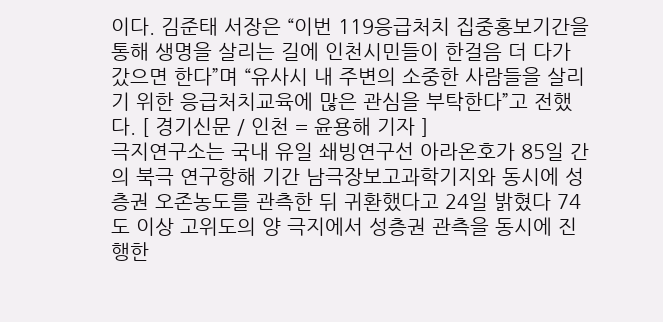이다. 김준태 서장은 “이번 119응급처치 집중홍보기간을 통해 생명을 살리는 길에 인천시민들이 한걸음 더 다가갔으면 한다”며 “유사시 내 주변의 소중한 사람들을 살리기 위한 응급처치교육에 많은 관심을 부탁한다”고 전했다. [ 경기신문 / 인천 = 윤용해 기자 ]
극지연구소는 국내 유일 쇄빙연구선 아라온호가 85일 간의 북극 연구항해 기간 남극장보고과학기지와 동시에 성층권 오존농도를 관측한 뒤 귀환했다고 24일 밝혔다 74도 이상 고위도의 양 극지에서 성층권 관측을 동시에 진행한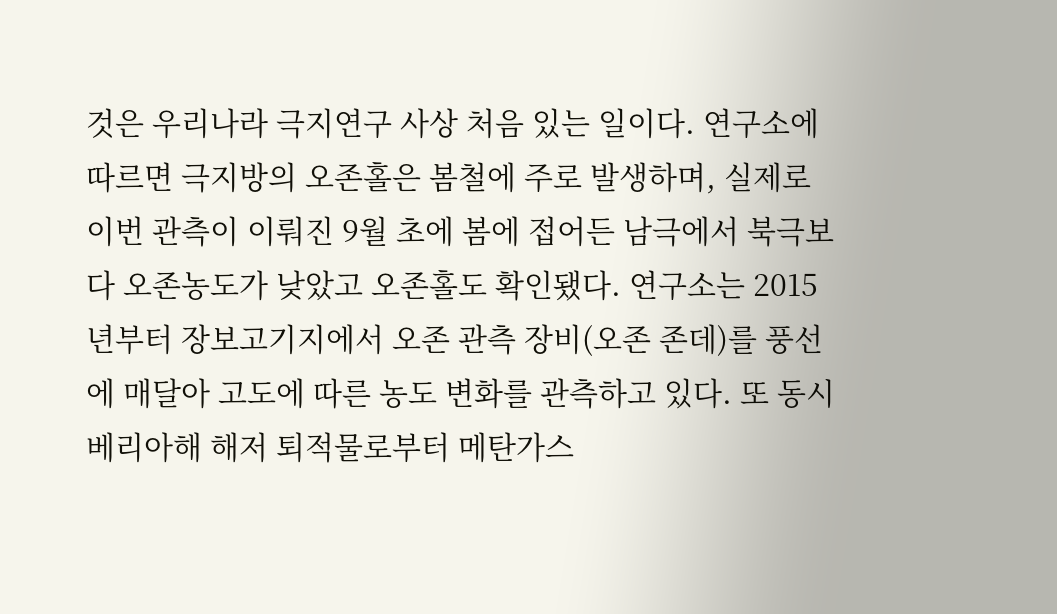것은 우리나라 극지연구 사상 처음 있는 일이다. 연구소에 따르면 극지방의 오존홀은 봄철에 주로 발생하며, 실제로 이번 관측이 이뤄진 9월 초에 봄에 접어든 남극에서 북극보다 오존농도가 낮았고 오존홀도 확인됐다. 연구소는 2015년부터 장보고기지에서 오존 관측 장비(오존 존데)를 풍선에 매달아 고도에 따른 농도 변화를 관측하고 있다. 또 동시베리아해 해저 퇴적물로부터 메탄가스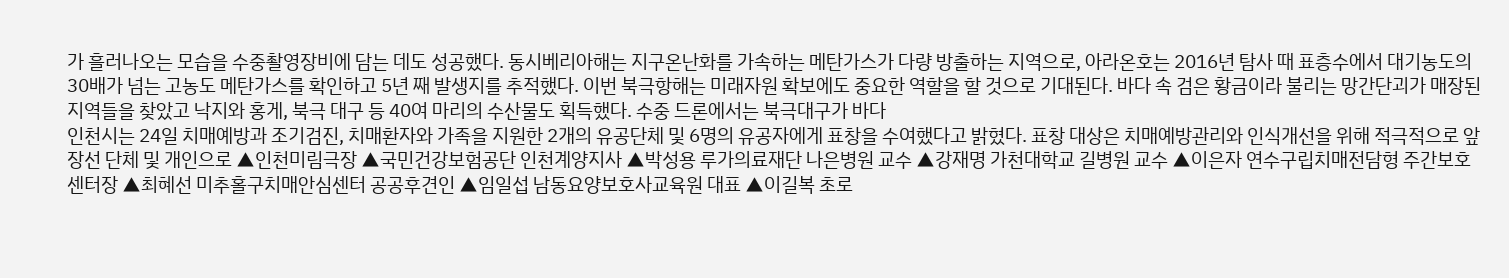가 흘러나오는 모습을 수중촬영장비에 담는 데도 성공했다. 동시베리아해는 지구온난화를 가속하는 메탄가스가 다량 방출하는 지역으로, 아라온호는 2016년 탐사 때 표층수에서 대기농도의 30배가 넘는 고농도 메탄가스를 확인하고 5년 째 발생지를 추적했다. 이번 북극항해는 미래자원 확보에도 중요한 역할을 할 것으로 기대된다. 바다 속 검은 황금이라 불리는 망간단괴가 매장된 지역들을 찾았고 낙지와 홍게, 북극 대구 등 40여 마리의 수산물도 획득했다. 수중 드론에서는 북극대구가 바다
인천시는 24일 치매예방과 조기검진, 치매환자와 가족을 지원한 2개의 유공단체 및 6명의 유공자에게 표창을 수여했다고 밝혔다. 표창 대상은 치매예방관리와 인식개선을 위해 적극적으로 앞장선 단체 및 개인으로 ▲인천미림극장 ▲국민건강보험공단 인천계양지사 ▲박성용 루가의료재단 나은병원 교수 ▲강재명 가천대학교 길병원 교수 ▲이은자 연수구립치매전담형 주간보호센터장 ▲최혜선 미추홀구치매안심센터 공공후견인 ▲임일섭 남동요양보호사교육원 대표 ▲이길복 초로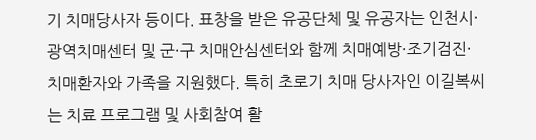기 치매당사자 등이다. 표창을 받은 유공단체 및 유공자는 인천시·광역치매센터 및 군·구 치매안심센터와 함께 치매예방·조기검진·치매환자와 가족을 지원했다. 특히 초로기 치매 당사자인 이길복씨는 치료 프로그램 및 사회참여 활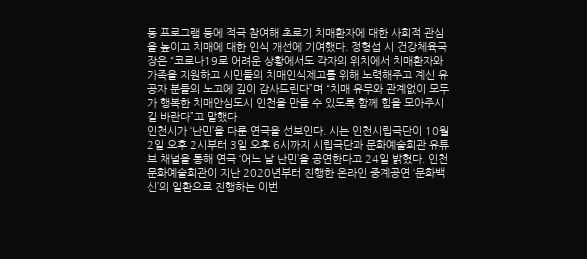동 프로그램 등에 적극 참여해 초로기 치매환자에 대한 사회적 관심을 높이고 치매에 대한 인식 개선에 기여했다. 정형섭 시 건강체육국장은 “코로나19로 어려운 상황에서도 각자의 위치에서 치매환자와 가족을 지원하고 시민들의 치매인식제고를 위해 노력해주고 계신 유공자 분들의 노고에 깊이 감사드린다”며 “치매 유무와 관계없이 모두가 행복한 치매안심도시 인천을 만들 수 있도록 함께 힘을 모아주시길 바란다”고 말했다
인천시가 ‘난민’을 다룬 연극을 선보인다. 시는 인천시립극단이 10월 2일 오후 2시부터 3일 오후 6시까지 시립극단과 문화예술회관 유튜브 채널을 통해 연극 ‘어느 날 난민’을 공연한다고 24일 밝혔다. 인천문화예술회관이 지난 2020년부터 진행한 온라인 중계공연 ‘문화백신’의 일환으로 진행하는 이번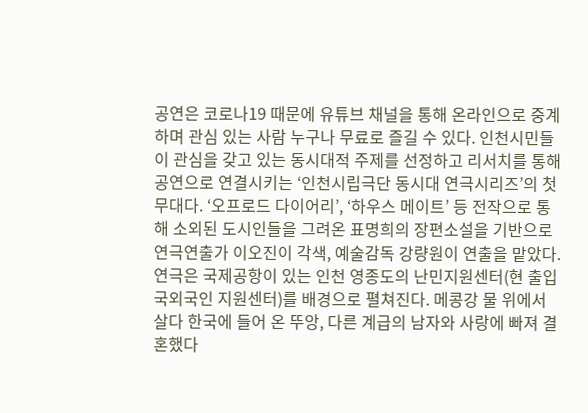공연은 코로나19 때문에 유튜브 채널을 통해 온라인으로 중계하며 관심 있는 사람 누구나 무료로 즐길 수 있다. 인천시민들이 관심을 갖고 있는 동시대적 주제를 선정하고 리서치를 통해 공연으로 연결시키는 ‘인천시립극단 동시대 연극시리즈’의 첫 무대다. ‘오프로드 다이어리’, ‘하우스 메이트’ 등 전작으로 통해 소외된 도시인들을 그려온 표명희의 장편소설을 기반으로 연극연출가 이오진이 각색, 예술감독 강량원이 연출을 맡았다. 연극은 국제공항이 있는 인천 영종도의 난민지원센터(현 출입국외국인 지원센터)를 배경으로 펼쳐진다. 메콩강 물 위에서 살다 한국에 들어 온 뚜앙, 다른 계급의 남자와 사랑에 빠져 결혼했다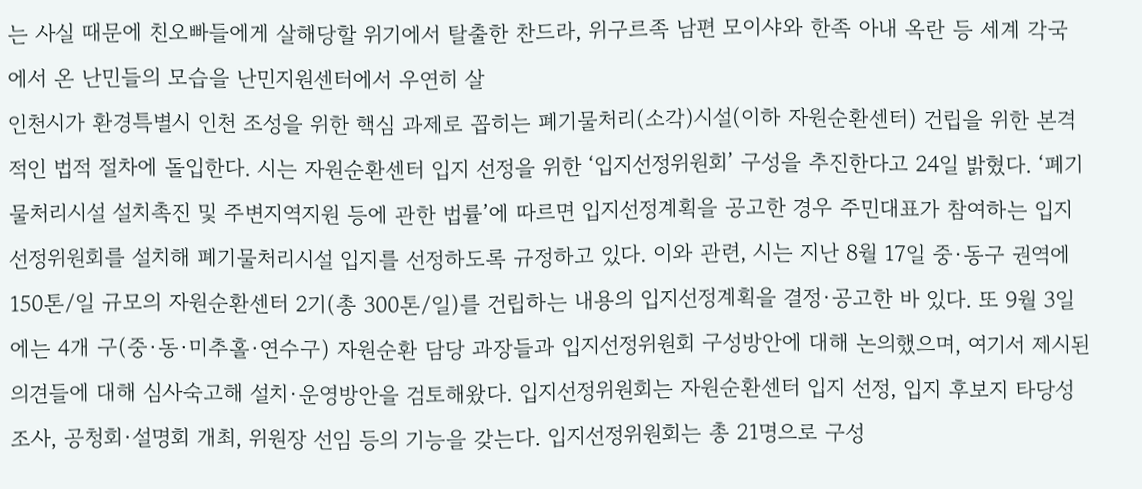는 사실 때문에 친오빠들에게 살해당할 위기에서 탈출한 찬드라, 위구르족 남편 모이샤와 한족 아내 옥란 등 세계 각국에서 온 난민들의 모습을 난민지원센터에서 우연히 살
인천시가 환경특별시 인천 조성을 위한 핵심 과제로 꼽히는 폐기물처리(소각)시설(이하 자원순환센터) 건립을 위한 본격적인 법적 절차에 돌입한다. 시는 자원순환센터 입지 선정을 위한 ‘입지선정위원회’ 구성을 추진한다고 24일 밝혔다. ‘폐기물처리시설 설치촉진 및 주변지역지원 등에 관한 법률’에 따르면 입지선정계획을 공고한 경우 주민대표가 참여하는 입지선정위원회를 설치해 폐기물처리시설 입지를 선정하도록 규정하고 있다. 이와 관련, 시는 지난 8월 17일 중·동구 권역에 150톤/일 규모의 자원순환센터 2기(총 300톤/일)를 건립하는 내용의 입지선정계획을 결정·공고한 바 있다. 또 9월 3일에는 4개 구(중·동·미추홀·연수구) 자원순환 담당 과장들과 입지선정위원회 구성방안에 대해 논의했으며, 여기서 제시된 의견들에 대해 심사숙고해 설치·운영방안을 검토해왔다. 입지선정위원회는 자원순환센터 입지 선정, 입지 후보지 타당성 조사, 공청회·설명회 개최, 위원장 선임 등의 기능을 갖는다. 입지선정위원회는 총 21명으로 구성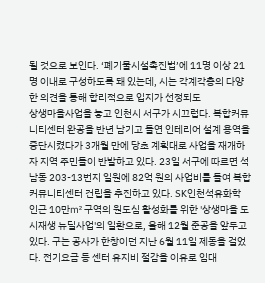될 것으로 보인다. ‘폐기물시설촉진법’에 11명 이상 21명 이내로 구성하도록 돼 있는데, 시는 각계각층의 다양한 의견을 통해 합리적으로 입지가 선정되도
상생마을사업을 놓고 인천시 서구가 시끄럽다. 복합커뮤니티센터 완공을 반년 남기고 돌연 인테리어 설계 용역을 중단시켰다가 3개월 만에 당초 계획대로 사업을 재개하자 지역 주민들이 반발하고 있다. 23일 서구에 따르면 석남동 203-13번지 일원에 82억 원의 사업비를 들여 복합커뮤니티센터 건립을 추진하고 있다. SK인천석유화학 인근 10만㎡ 구역의 원도심 활성화를 위한 '상생마을 도시재생 뉴딜사업'의 일환으로, 올해 12월 준공을 앞두고 있다. 구는 공사가 한창이던 지난 6월 11일 제동을 걸었다. 전기요금 등 센터 유지비 절감을 이유로 임대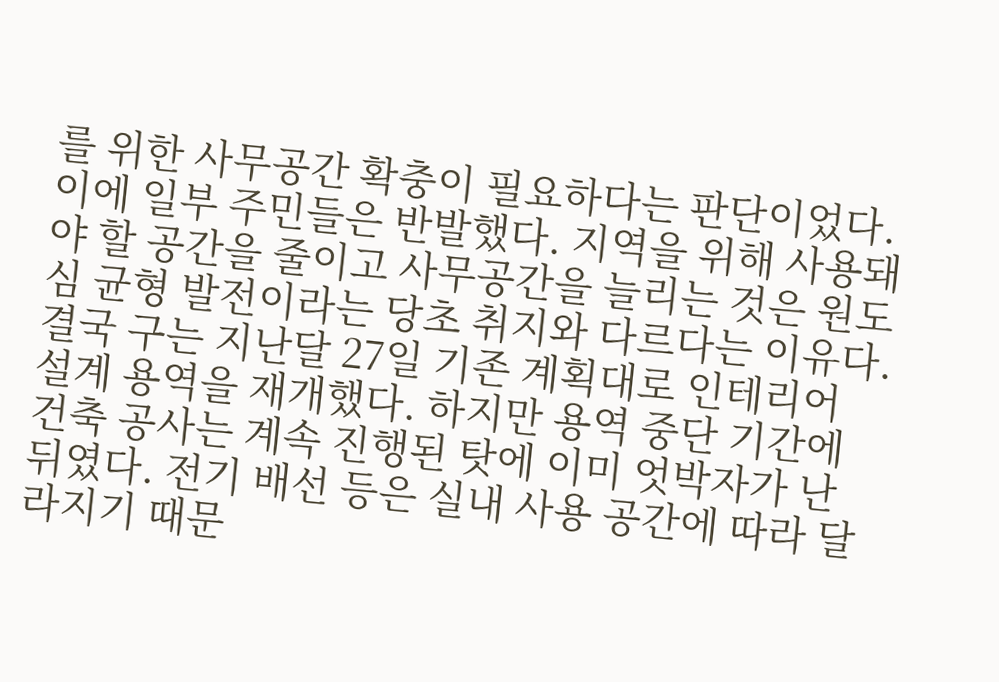를 위한 사무공간 확충이 필요하다는 판단이었다. 이에 일부 주민들은 반발했다. 지역을 위해 사용돼야 할 공간을 줄이고 사무공간을 늘리는 것은 원도심 균형 발전이라는 당초 취지와 다르다는 이유다. 결국 구는 지난달 27일 기존 계획대로 인테리어 설계 용역을 재개했다. 하지만 용역 중단 기간에 건축 공사는 계속 진행된 탓에 이미 엇박자가 난 뒤였다. 전기 배선 등은 실내 사용 공간에 따라 달라지기 때문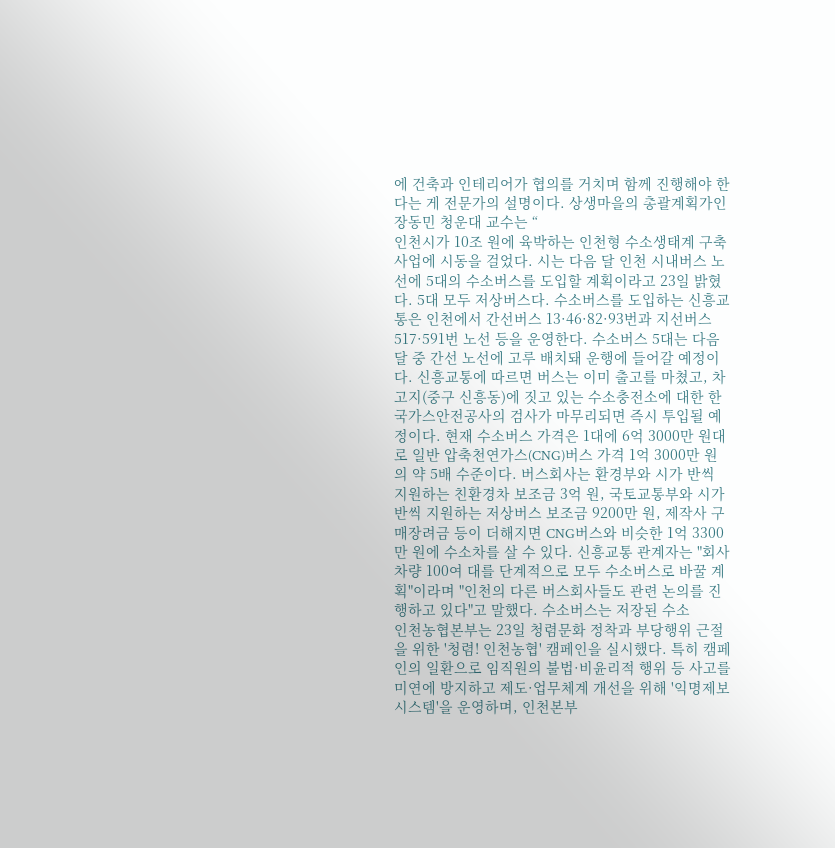에 건축과 인테리어가 협의를 거치며 함께 진행해야 한다는 게 전문가의 설명이다. 상생마을의 총괄계획가인 장동민 청운대 교수는 “
인천시가 10조 원에 육박하는 인천형 수소생태계 구축사업에 시동을 걸었다. 시는 다음 달 인천 시내버스 노선에 5대의 수소버스를 도입할 계획이라고 23일 밝혔다. 5대 모두 저상버스다. 수소버스를 도입하는 신흥교통은 인천에서 간선버스 13·46·82·93번과 지선버스 517·591번 노선 등을 운영한다. 수소버스 5대는 다음달 중 간선 노선에 고루 배치돼 운행에 들어갈 예정이다. 신흥교통에 따르면 버스는 이미 출고를 마쳤고, 차고지(중구 신흥동)에 짓고 있는 수소충전소에 대한 한국가스안전공사의 검사가 마무리되면 즉시 투입될 예정이다. 현재 수소버스 가격은 1대에 6억 3000만 원대로 일반 압축천연가스(CNG)버스 가격 1억 3000만 원의 약 5배 수준이다. 버스회사는 환경부와 시가 반씩 지원하는 친환경차 보조금 3억 원, 국토교통부와 시가 반씩 지원하는 저상버스 보조금 9200만 원, 제작사 구매장려금 등이 더해지면 CNG버스와 비슷한 1억 3300만 원에 수소차를 살 수 있다. 신흥교통 관계자는 "회사 차량 100여 대를 단계적으로 모두 수소버스로 바꿀 계획"이라며 "인천의 다른 버스회사들도 관련 논의를 진행하고 있다"고 말했다. 수소버스는 저장된 수소
인천농협본부는 23일 청렴문화 정착과 부당행위 근절을 위한 '청렴! 인천농협' 캠페인을 실시했다. 특히 캠페인의 일환으로 임직원의 불법·비윤리적 행위 등 사고를 미연에 방지하고 제도·업무체계 개선을 위해 '익명제보시스템'을 운영하며, 인천본부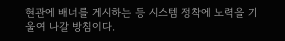현관에 배너를 게시하는 등 시스템 정착에 노력을 기울여 나갈 방침이다.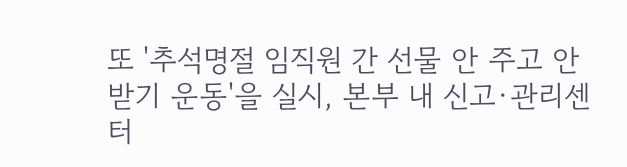또 '추석명절 임직원 간 선물 안 주고 안 받기 운동'을 실시, 본부 내 신고·관리센터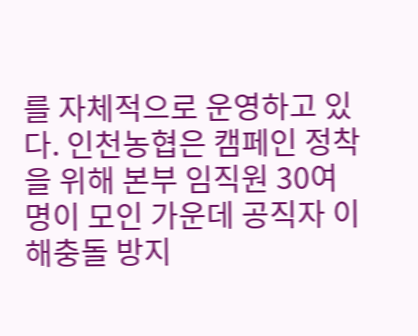를 자체적으로 운영하고 있다. 인천농협은 캠페인 정착을 위해 본부 임직원 30여 명이 모인 가운데 공직자 이해충돌 방지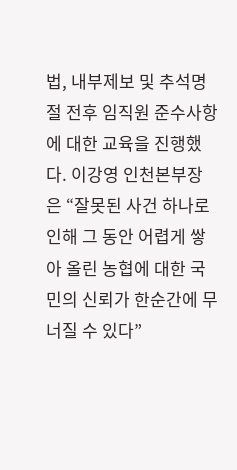법, 내부제보 및 추석명절 전후 임직원 준수사항에 대한 교육을 진행했다. 이강영 인천본부장은 “잘못된 사건 하나로 인해 그 동안 어렵게 쌓아 올린 농협에 대한 국민의 신뢰가 한순간에 무너질 수 있다”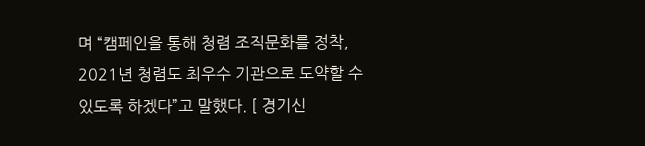며 “캠페인을 통해 청렴 조직문화를 정착, 2021년 청렴도 최우수 기관으로 도약할 수 있도록 하겠다”고 말했다. [ 경기신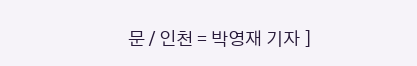문 / 인천 = 박영재 기자 ]